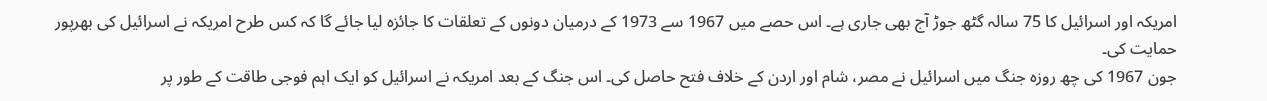امریکہ اور اسرائیل کا 75 سالہ گٹھ جوڑ آج بھی جاری ہے۔ اس حصے میں 1967 سے 1973 کے درمیان دونوں کے تعلقات کا جائزہ لیا جائے گا کہ کس طرح امریکہ نے اسرائیل کی بھرپور حمایت کی۔
جون 1967 کی چھ روزہ جنگ میں اسرائیل نے مصر، شام اور اردن کے خلاف فتح حاصل کی۔ اس جنگ کے بعد امریکہ نے اسرائیل کو ایک اہم فوجی طاقت کے طور پر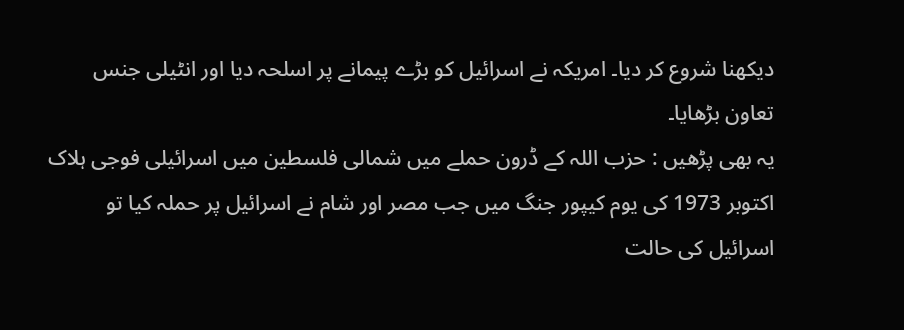دیکھنا شروع کر دیا۔ امریکہ نے اسرائیل کو بڑے پیمانے پر اسلحہ دیا اور انٹیلی جنس تعاون بڑھایا۔
یہ بھی پڑھیں : حزب اللہ کے ڈرون حملے میں شمالی فلسطین میں اسرائیلی فوجی ہلاک
اکتوبر 1973 کی یوم کیپور جنگ میں جب مصر اور شام نے اسرائیل پر حملہ کیا تو اسرائیل کی حالت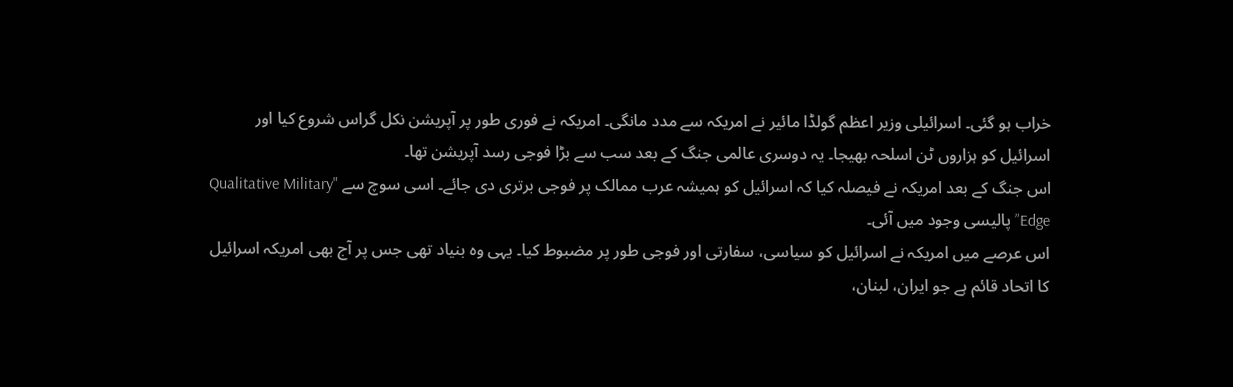خراب ہو گئی۔ اسرائیلی وزیر اعظم گولڈا مائیر نے امریکہ سے مدد مانگی۔ امریکہ نے فوری طور پر آپریشن نکل گراس شروع کیا اور اسرائیل کو ہزاروں ٹن اسلحہ بھیجا۔ یہ دوسری عالمی جنگ کے بعد سب سے بڑا فوجی رسد آپریشن تھا۔
اس جنگ کے بعد امریکہ نے فیصلہ کیا کہ اسرائیل کو ہمیشہ عرب ممالک پر فوجی برتری دی جائے۔ اسی سوچ سے "Qualitative Military Edge” پالیسی وجود میں آئی۔
اس عرصے میں امریکہ نے اسرائیل کو سیاسی، سفارتی اور فوجی طور پر مضبوط کیا۔ یہی وہ بنیاد تھی جس پر آج بھی امریکہ اسرائیل کا اتحاد قائم ہے جو ایران، لبنان،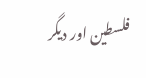فلسطین اور دیگر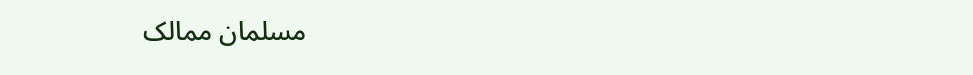مسلمان ممالک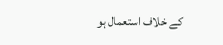کے خلاف استعمال ہو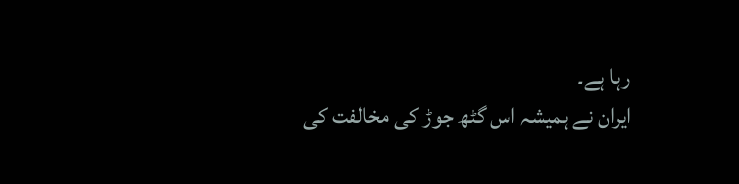رہا ہے۔
ایران نے ہمیشہ اس گٹھ جوڑ کی مخالفت کی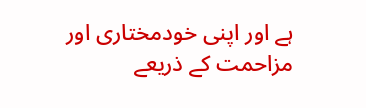ہے اور اپنی خودمختاری اور مزاحمت کے ذریعے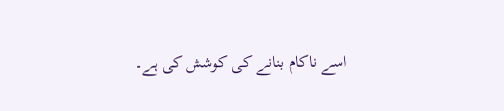اسے ناکام بنانے کی کوشش کی ہے۔